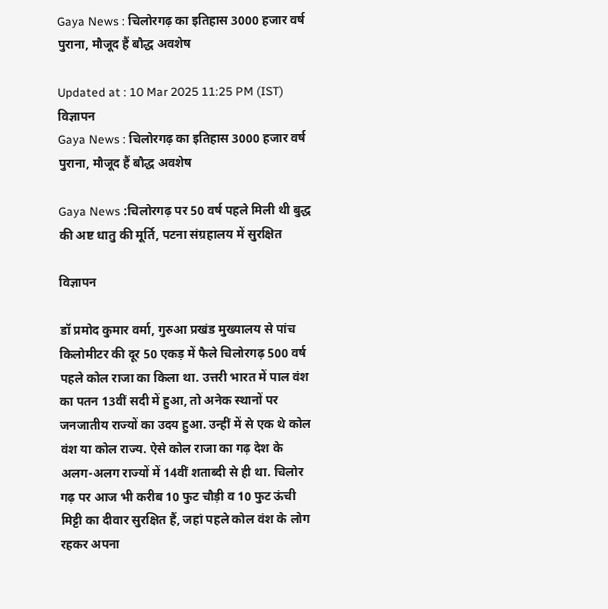Gaya News : चिलोरगढ़ का इतिहास 3000 हजार वर्ष पुराना, मौजूद हैं बौद्ध अवशेष

Updated at : 10 Mar 2025 11:25 PM (IST)
विज्ञापन
Gaya News : चिलोरगढ़ का इतिहास 3000 हजार वर्ष पुराना, मौजूद हैं बौद्ध अवशेष

Gaya News :चिलोरगढ़ पर 50 वर्ष पहले मिली थी बुद्ध की अष्ट धातु की मूर्ति, पटना संग्रहालय में सुरक्षित

विज्ञापन

डॉ प्रमोद कुमार वर्मा, गुरुआ प्रखंड मुख्यालय से पांच किलोमीटर की दूर 50 एकड़ में फैले चिलोरगढ़ 500 वर्ष पहले कोल राजा का किला था. उत्तरी भारत में पाल वंश का पतन 13वीं सदी में हुआ, तो अनेक स्थानों पर जनजातीय राज्यों का उदय हुआ. उन्हीं में से एक थे कोल वंश या कोल राज्य. ऐसे कोल राजा का गढ़ देश के अलग-अलग राज्यों में 14वीं शताब्दी से ही था. चिलोर गढ़ पर आज भी करीब 10 फुट चौड़ी व 10 फुट ऊंची मिट्टी का दीवार सुरक्षित हैं, जहां पहले कोल वंश के लोग रहकर अपना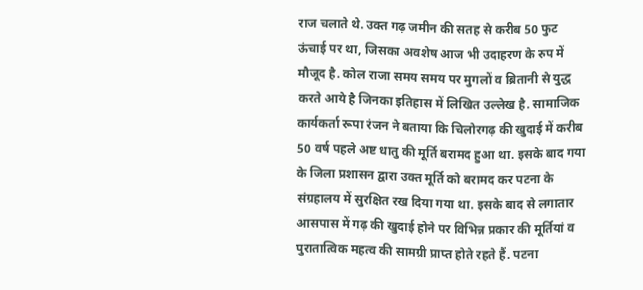राज चलाते थे. उक्त गढ़ जमीन की सतह से करीब 50 फुट ऊंचाई पर था, जिसका अवशेष आज भी उदाहरण के रुप में मौजूद है. कोल राजा समय समय पर मुगलों व ब्रितानी से युद्ध करते आये है जिनका इतिहास में लिखित उल्लेख है. सामाजिक कार्यकर्ता रूपा रंजन ने बताया कि चिलोरगढ़ की खुदाई में करीब 50 वर्ष पहले अष्ट धातु की मूर्ति बरामद हुआ था. इसके बाद गया के जिला प्रशासन द्वारा उक्त मूर्ति को बरामद कर पटना के संग्रहालय में सुरक्षित रख दिया गया था. इसके बाद से लगातार आसपास में गढ़ की खुदाई होने पर विभिन्न प्रकार की मूर्तियां व पुरातात्विक महत्व की सामग्री प्राप्त होते रहते हैं. पटना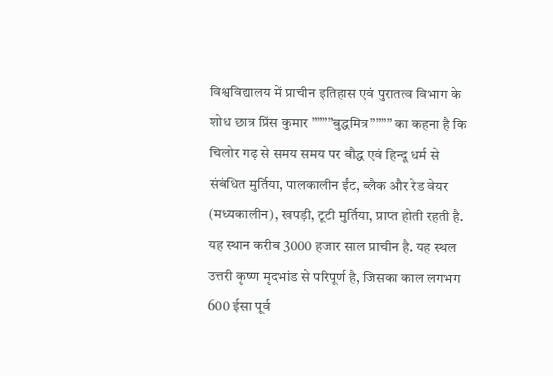विश्वविद्यालय में प्राचीन इतिहास एवं पुरातत्व विभाग के शोध छात्र प्रिंस कुमार ””””बुद्धमित्र”””” का कहना है कि चिलोर गढ़ से समय समय पर बौद्ध एवं हिन्दू धर्म से संबंधित मुर्तिया, पालकालीन ईंट, ब्लैक और रेड वेयर (मध्यकालीन), खपड़ी, टूटी मुर्तिया, प्राप्त होती रहती है. यह स्थान करीब 3000 हजार साल प्राचीन है. यह स्थल उत्तरी कृष्ण मृदभांड से परिपूर्ण है, जिसका काल लगभग 600 ईसा पूर्व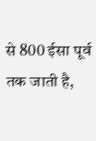से 800 ईसा पूर्व तक जाती है,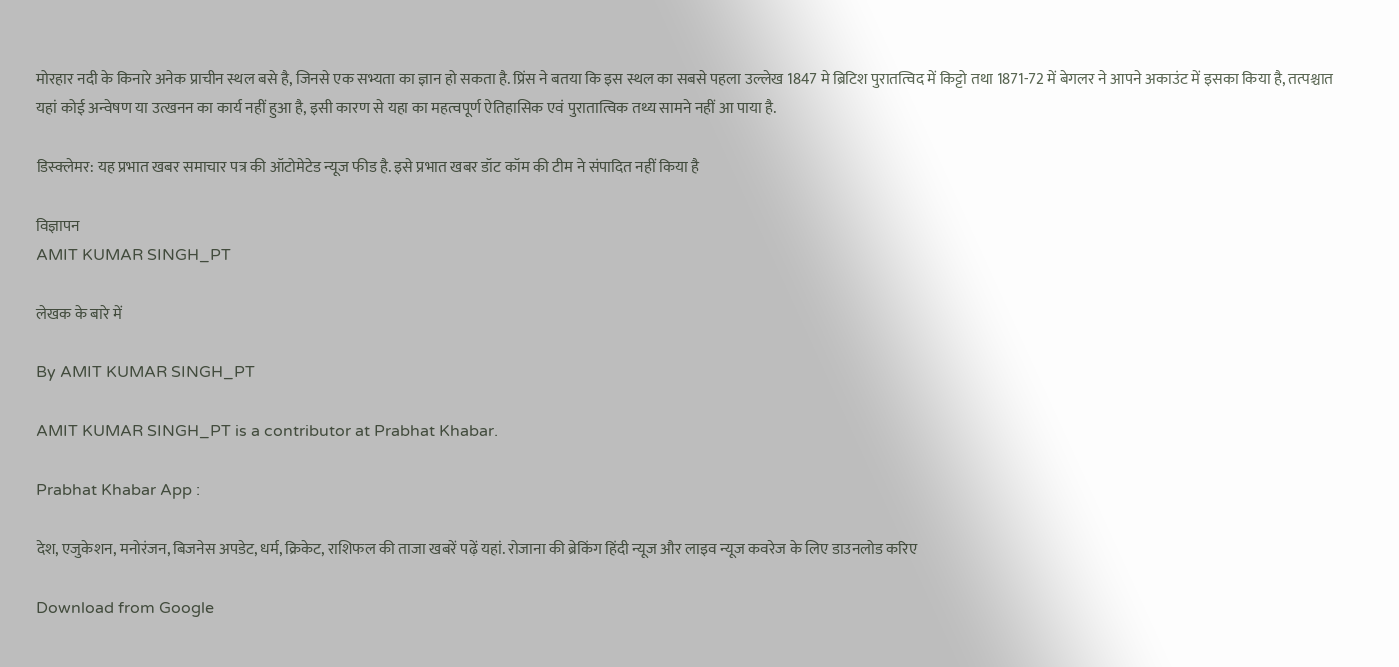मोरहार नदी के किनारे अनेक प्राचीन स्थल बसे है, जिनसे एक सभ्यता का ज्ञान हो सकता है. प्रिंस ने बतया कि इस स्थल का सबसे पहला उल्लेख 1847 मे ब्रिटिश पुरातत्विद में किट्टो तथा 1871-72 में बेगलर ने आपने अकाउंट में इसका किया है, तत्पश्चात यहां कोई अन्वेषण या उत्खनन का कार्य नहीं हुआ है, इसी कारण से यहा का महत्वपूर्ण ऐतिहासिक एवं पुरातात्विक तथ्य सामने नहीं आ पाया है.

डिस्क्लेमर: यह प्रभात खबर समाचार पत्र की ऑटोमेटेड न्यूज फीड है. इसे प्रभात खबर डॉट कॉम की टीम ने संपादित नहीं किया है

विज्ञापन
AMIT KUMAR SINGH_PT

लेखक के बारे में

By AMIT KUMAR SINGH_PT

AMIT KUMAR SINGH_PT is a contributor at Prabhat Khabar.

Prabhat Khabar App :

देश, एजुकेशन, मनोरंजन, बिजनेस अपडेट, धर्म, क्रिकेट, राशिफल की ताजा खबरें पढ़ें यहां. रोजाना की ब्रेकिंग हिंदी न्यूज और लाइव न्यूज कवरेज के लिए डाउनलोड करिए

Download from Google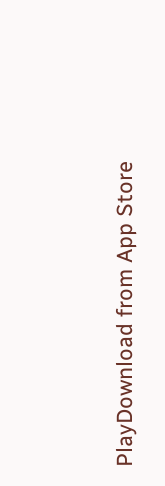PlayDownload from App Store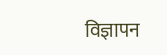विज्ञापन